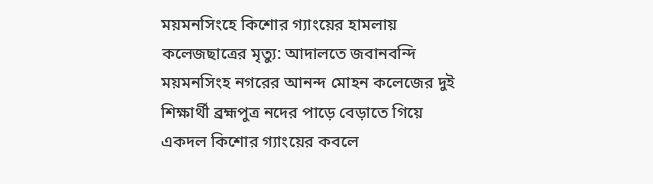ময়মনসিংহে কিশোর গ্যাংয়ের হামলায় কলেজছাত্রের মৃত্যু: আদালতে জবানবন্দি
ময়মনসিংহ নগরের আনন্দ মোহন কলেজের দুই শিক্ষার্থী ব্রহ্মপুত্র নদের পাড়ে বেড়াতে গিয়ে একদল কিশোর গ্যাংয়ের কবলে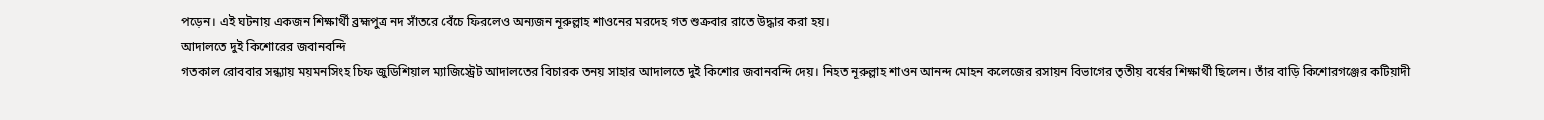পড়েন। এই ঘটনায় একজন শিক্ষার্থী ব্রহ্মপুত্র নদ সাঁতরে বেঁচে ফিরলেও অন্যজন নূরুল্লাহ শাওনের মরদেহ গত শুক্রবার রাতে উদ্ধার করা হয়।
আদালতে দুই কিশোরের জবানবন্দি
গতকাল রোববার সন্ধ্যায় ময়মনসিংহ চিফ জুডিশিয়াল ম্যাজিস্ট্রেট আদালতের বিচারক তনয় সাহার আদালতে দুই কিশোর জবানবন্দি দেয়। নিহত নূরুল্লাহ শাওন আনন্দ মোহন কলেজের রসায়ন বিভাগের তৃতীয় বর্ষের শিক্ষার্থী ছিলেন। তাঁর বাড়ি কিশোরগঞ্জের কটিয়াদী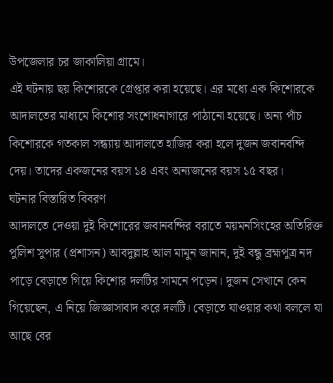উপজেলার চর জাকালিয়া গ্রামে।
এই ঘটনায় ছয় কিশোরকে গ্রেপ্তার করা হয়েছে। এর মধ্যে এক কিশোরকে আদালতের মাধ্যমে কিশোর সংশোধনাগারে পাঠানো হয়েছে। অন্য পাঁচ কিশোরকে গতকাল সন্ধ্যায় আদালতে হাজির করা হলে দুজন জবানবন্দি দেয়। তাদের একজনের বয়স ১৪ এবং অন্যজনের বয়স ১৫ বছর।
ঘটনার বিস্তারিত বিবরণ
আদালতে দেওয়া দুই কিশোরের জবানবন্দির বরাতে ময়মনসিংহের অতিরিক্ত পুলিশ সুপার (প্রশাসন) আবদুল্লাহ আল মামুন জানান, দুই বন্ধু ব্রহ্মপুত্র নদ পাড়ে বেড়াতে গিয়ে কিশোর দলটির সামনে পড়েন। দুজন সেখানে কেন গিয়েছেন, এ নিয়ে জিজ্ঞাসাবাদ করে দলটি। বেড়াতে যাওয়ার কথা বললে যা আছে বের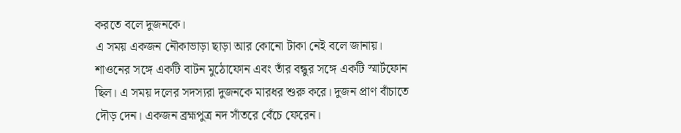করতে বলে দুজনকে।
এ সময় একজন নৌকাভাড়া ছাড়া আর কোনো টাকা নেই বলে জানায়। শাওনের সঙ্গে একটি বাটন মুঠোফোন এবং তাঁর বন্ধুর সঙ্গে একটি স্মার্টফোন ছিল। এ সময় দলের সদস্যরা দুজনকে মারধর শুরু করে। দুজন প্রাণ বাঁচাতে দৌড় দেন। একজন ব্রহ্মপুত্র নদ সাঁতরে বেঁচে ফেরেন।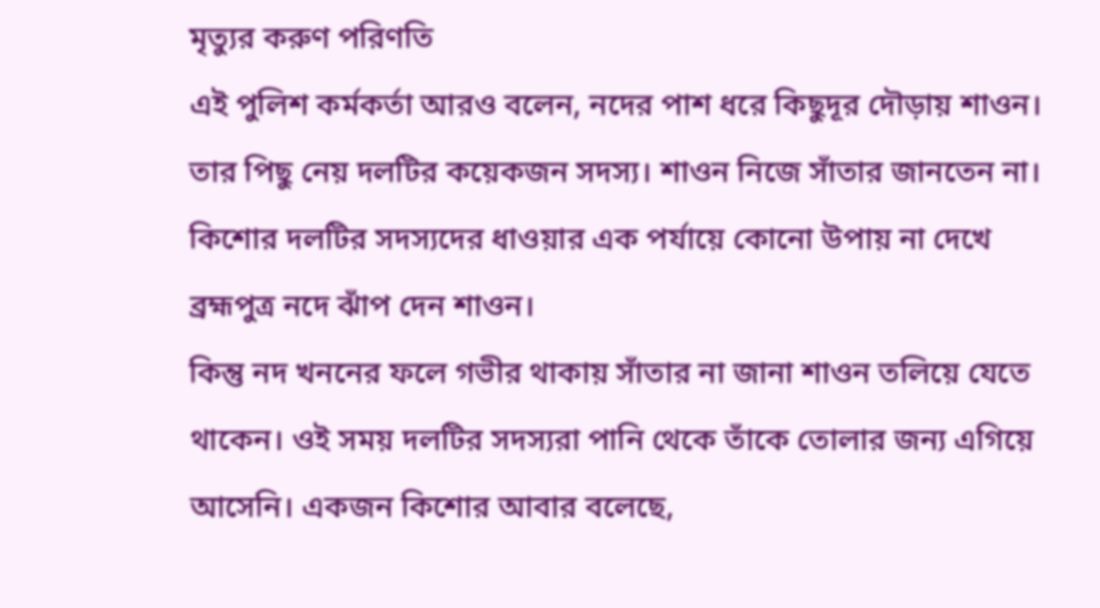মৃত্যুর করুণ পরিণতি
এই পুলিশ কর্মকর্তা আরও বলেন, নদের পাশ ধরে কিছুদূর দৌড়ায় শাওন। তার পিছু নেয় দলটির কয়েকজন সদস্য। শাওন নিজে সাঁতার জানতেন না। কিশোর দলটির সদস্যদের ধাওয়ার এক পর্যায়ে কোনো উপায় না দেখে ব্রহ্মপুত্র নদে ঝাঁপ দেন শাওন।
কিন্তু নদ খননের ফলে গভীর থাকায় সাঁতার না জানা শাওন তলিয়ে যেতে থাকেন। ওই সময় দলটির সদস্যরা পানি থেকে তাঁকে তোলার জন্য এগিয়ে আসেনি। একজন কিশোর আবার বলেছে,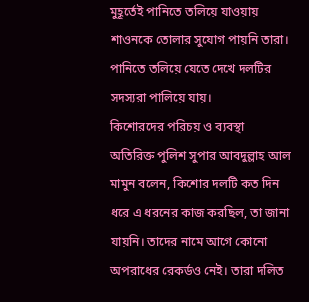মুহূর্তেই পানিতে তলিয়ে যাওয়ায় শাওনকে তোলার সুযোগ পায়নি তারা। পানিতে তলিয়ে যেতে দেখে দলটির সদস্যরা পালিয়ে যায়।
কিশোরদের পরিচয় ও ব্যবস্থা
অতিরিক্ত পুলিশ সুপার আবদুল্লাহ আল মামুন বলেন, কিশোর দলটি কত দিন ধরে এ ধরনের কাজ করছিল, তা জানা যায়নি। তাদের নামে আগে কোনো অপরাধের রেকর্ডও নেই। তারা দলিত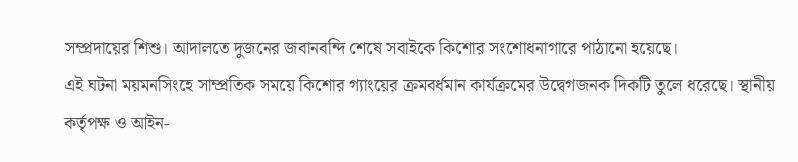সম্প্রদায়ের শিশু। আদালতে দুজনের জবানবন্দি শেষে সবাইকে কিশোর সংশোধনাগারে পাঠানো হয়েছে।
এই ঘটনা ময়মনসিংহে সাম্প্রতিক সময়ে কিশোর গ্যাংয়ের ক্রমবর্ধমান কার্যক্রমের উদ্বেগজনক দিকটি তুলে ধরেছে। স্থানীয় কর্তৃপক্ষ ও আইন-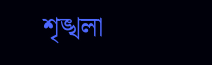শৃঙ্খলা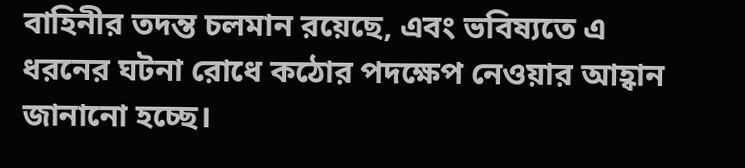বাহিনীর তদন্ত চলমান রয়েছে, এবং ভবিষ্যতে এ ধরনের ঘটনা রোধে কঠোর পদক্ষেপ নেওয়ার আহ্বান জানানো হচ্ছে।